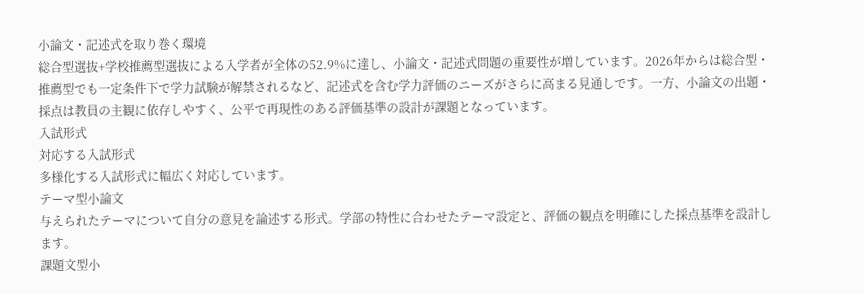小論文・記述式を取り巻く環境
総合型選抜+学校推薦型選抜による入学者が全体の52.9%に達し、小論文・記述式問題の重要性が増しています。2026年からは総合型・推薦型でも一定条件下で学力試験が解禁されるなど、記述式を含む学力評価のニーズがさらに高まる見通しです。一方、小論文の出題・採点は教員の主観に依存しやすく、公平で再現性のある評価基準の設計が課題となっています。
入試形式
対応する入試形式
多様化する入試形式に幅広く対応しています。
テーマ型小論文
与えられたテーマについて自分の意見を論述する形式。学部の特性に合わせたテーマ設定と、評価の観点を明確にした採点基準を設計します。
課題文型小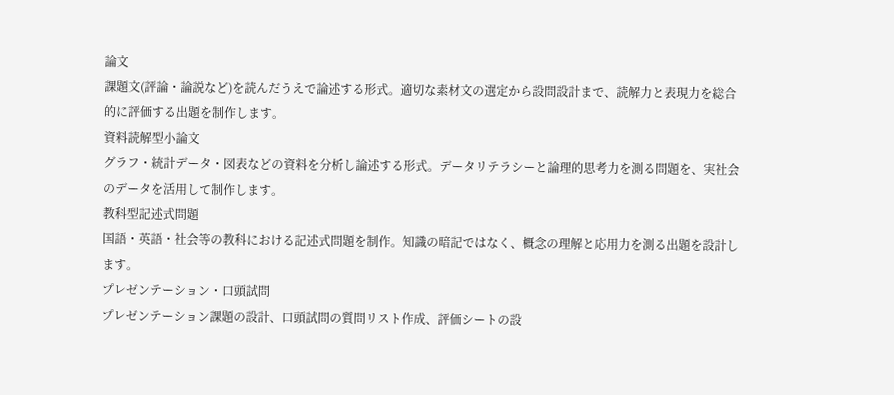論文
課題文(評論・論説など)を読んだうえで論述する形式。適切な素材文の選定から設問設計まで、読解力と表現力を総合的に評価する出題を制作します。
資料読解型小論文
グラフ・統計データ・図表などの資料を分析し論述する形式。データリテラシーと論理的思考力を測る問題を、実社会のデータを活用して制作します。
教科型記述式問題
国語・英語・社会等の教科における記述式問題を制作。知識の暗記ではなく、概念の理解と応用力を測る出題を設計します。
プレゼンテーション・口頭試問
プレゼンテーション課題の設計、口頭試問の質問リスト作成、評価シートの設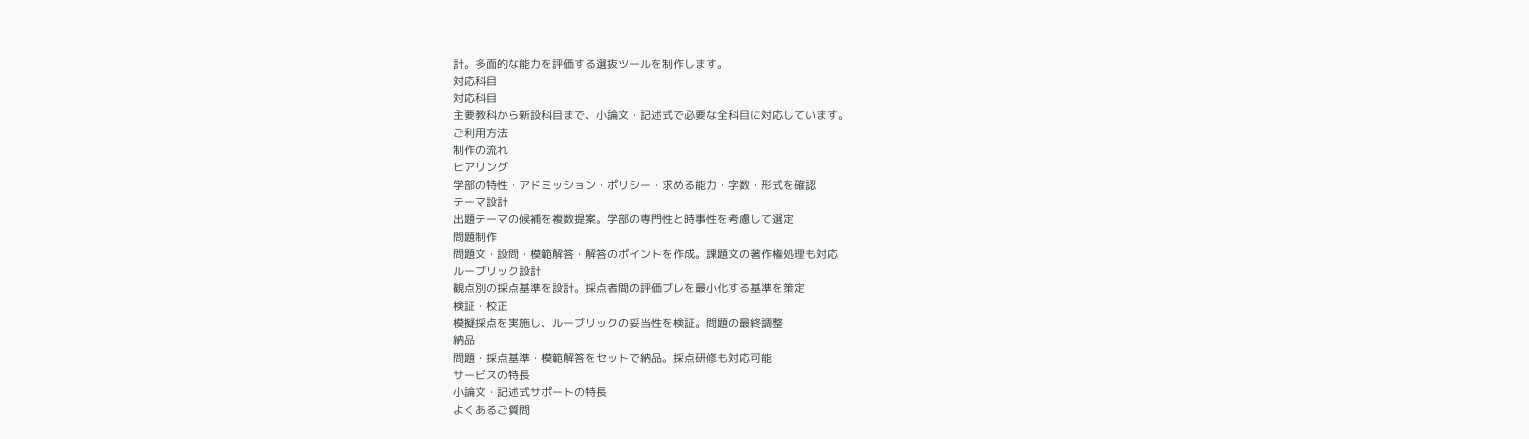計。多面的な能力を評価する選抜ツールを制作します。
対応科目
対応科目
主要教科から新設科目まで、小論文・記述式で必要な全科目に対応しています。
ご利用方法
制作の流れ
ヒアリング
学部の特性・アドミッション・ポリシー・求める能力・字数・形式を確認
テーマ設計
出題テーマの候補を複数提案。学部の専門性と時事性を考慮して選定
問題制作
問題文・設問・模範解答・解答のポイントを作成。課題文の著作権処理も対応
ルーブリック設計
観点別の採点基準を設計。採点者間の評価ブレを最小化する基準を策定
検証・校正
模擬採点を実施し、ルーブリックの妥当性を検証。問題の最終調整
納品
問題・採点基準・模範解答をセットで納品。採点研修も対応可能
サービスの特長
小論文・記述式サポートの特長
よくあるご質問